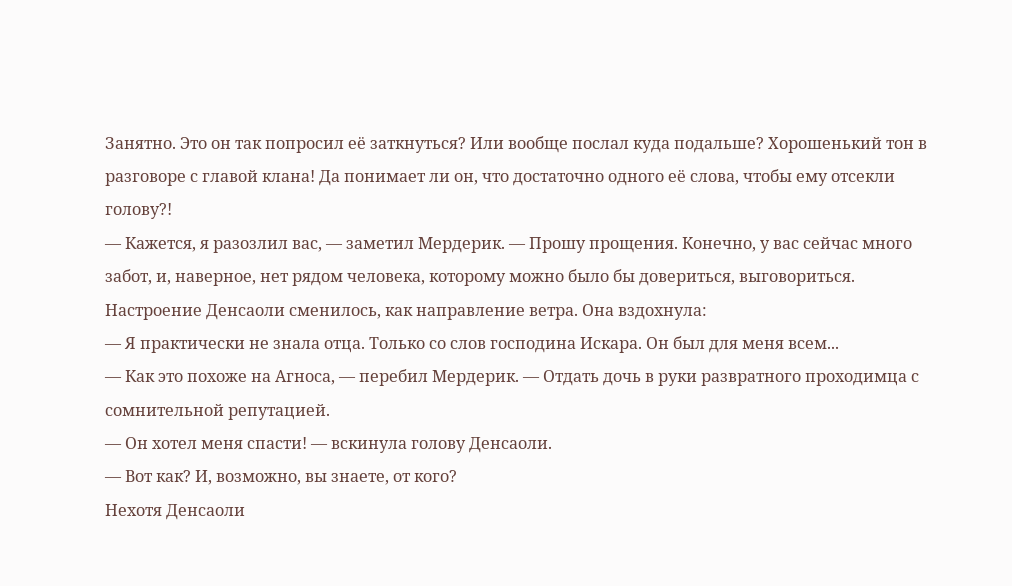Занятно. Это он так попросил её заткнуться? Или вообще послал куда подальше? Хорошенький тон в разговоре с главой клана! Да понимает ли он, что достаточно одного её слова, чтобы ему отсекли голову?!
— Кажется, я разозлил вас, — заметил Мердерик. — Прошу прощения. Конечно, у вас сейчас много забот, и, наверное, нет рядом человека, которому можно было бы довериться, выговориться.
Настроение Денсаоли сменилось, как направление ветра. Она вздохнула:
— Я практически не знала отца. Только со слов господина Искара. Он был для меня всем...
— Как это похоже на Агноса, — перебил Мердерик. — Отдать дочь в руки развратного проходимца с сомнительной репутацией.
— Он хотел меня спасти! — вскинула голову Денсаоли.
— Вот как? И, возможно, вы знаете, от кого?
Нехотя Денсаоли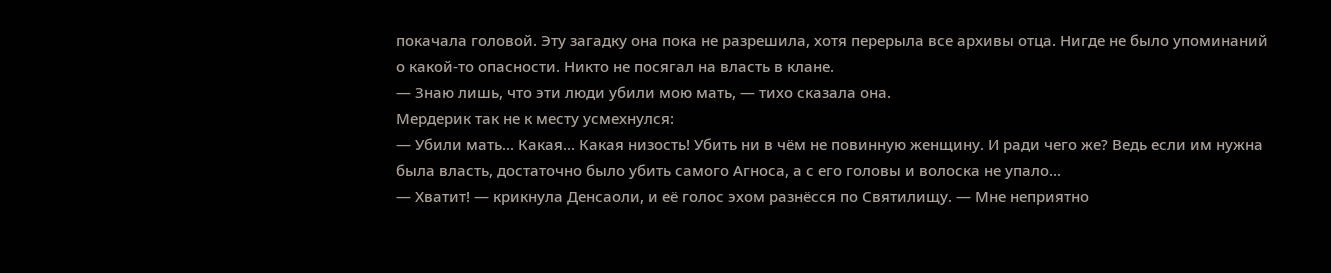покачала головой. Эту загадку она пока не разрешила, хотя перерыла все архивы отца. Нигде не было упоминаний о какой-то опасности. Никто не посягал на власть в клане.
— Знаю лишь, что эти люди убили мою мать, — тихо сказала она.
Мердерик так не к месту усмехнулся:
— Убили мать... Какая... Какая низость! Убить ни в чём не повинную женщину. И ради чего же? Ведь если им нужна была власть, достаточно было убить самого Агноса, а с его головы и волоска не упало...
— Хватит! — крикнула Денсаоли, и её голос эхом разнёсся по Святилищу. — Мне неприятно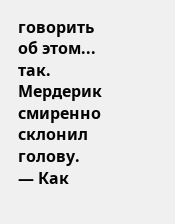говорить об этом... так.
Мердерик смиренно склонил голову.
— Как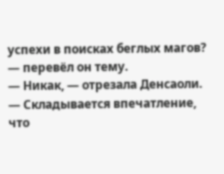успехи в поисках беглых магов? — перевёл он тему.
— Никак, — отрезала Денсаоли. — Складывается впечатление, что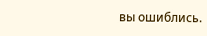вы ошиблись.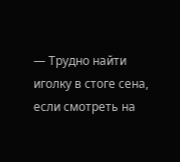— Трудно найти иголку в стоге сена, если смотреть на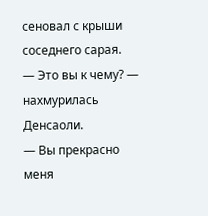сеновал с крыши соседнего сарая.
— Это вы к чему? — нахмурилась Денсаоли.
— Вы прекрасно меня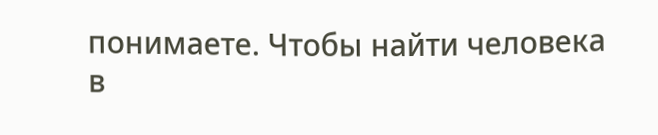понимаете. Чтобы найти человека в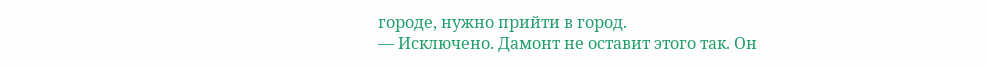городе, нужно прийти в город.
— Исключено. Дамонт не оставит этого так. Он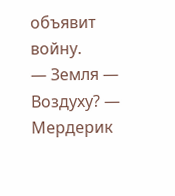объявит войну.
— Земля — Воздуху? — Мердерик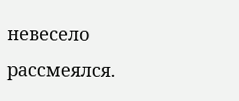невесело рассмеялся.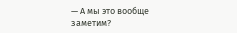— А мы это вообще заметим?